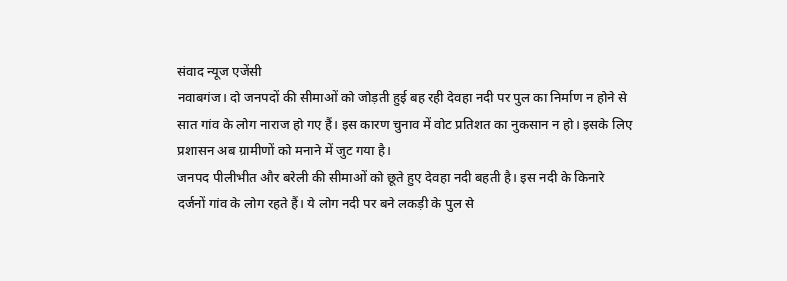संवाद न्यूज एजेंसी
नवाबगंज। दो जनपदों की सीमाओं को जोड़ती हुई बह रही देवहा नदी पर पुल का निर्माण न होने से सात गांव के लोग नाराज हो गए हैं। इस कारण चुनाव में वोट प्रतिशत का नुकसान न हो। इसके लिए प्रशासन अब ग्रामीणों को मनाने में जुट गया है।
जनपद पीलीभीत और बरेली की सीमाओं को छूते हुए देवहा नदी बहती है। इस नदी के किनारे दर्जनों गांव के लोग रहते हैं। ये लोग नदी पर बने लकड़ी के पुल से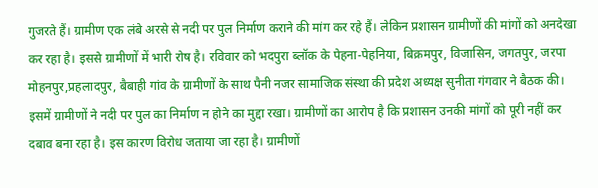गुजरते हैं। ग्रामीण एक लंबे अरसे से नदी पर पुल निर्माण कराने की मांग कर रहे हैं। लेकिन प्रशासन ग्रामीणों की मांगों को अनदेखा कर रहा है। इससे ग्रामीणों में भारी रोष है। रविवार को भदपुरा ब्लॉक के पेहना-पेहनिया, बिक्रमपुर, विजासिन, जगतपुर, जरपा मोहनपुर,प्रहलादपुर, बैबाही गांव के ग्रामीणों के साथ पैनी नजर सामाजिक संस्था की प्रदेश अध्यक्ष सुनीता गंगवार ने बैठक की।
इसमें ग्रामीणों ने नदी पर पुल का निर्माण न होने का मुद्दा रखा। ग्रामीणों का आरोप है कि प्रशासन उनकी मांगों को पूरी नहीं कर दबाव बना रहा है। इस कारण विरोध जताया जा रहा है। ग्रामीणों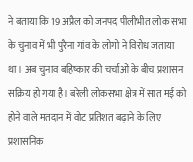ने बताया कि 19 अप्रैल को जनपद पीलीभीत लोक सभा के चुनाव में भी पुरैना गांव के लोगो ने विरोध जताया था। अब चुनाव बहिष्कार की चर्चाओं के बीच प्रशासन सक्रिय हो गया है। बरेली लोकसभा क्षेत्र में सात मई को होने वाले मतदान में वोट प्रतिशत बढ़ाने के लिए प्रशासनिक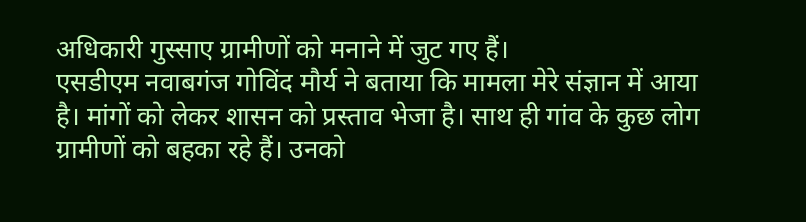अधिकारी गुस्साए ग्रामीणों को मनाने में जुट गए हैं।
एसडीएम नवाबगंज गोविंद मौर्य ने बताया कि मामला मेरे संज्ञान में आया है। मांगों को लेकर शासन को प्रस्ताव भेजा है। साथ ही गांव के कुछ लोग ग्रामीणों को बहका रहे हैं। उनको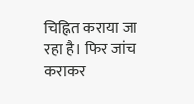चिह्नित कराया जा रहा है। फिर जांच कराकर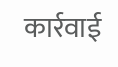कार्रवाई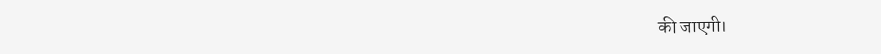की जाएगी।